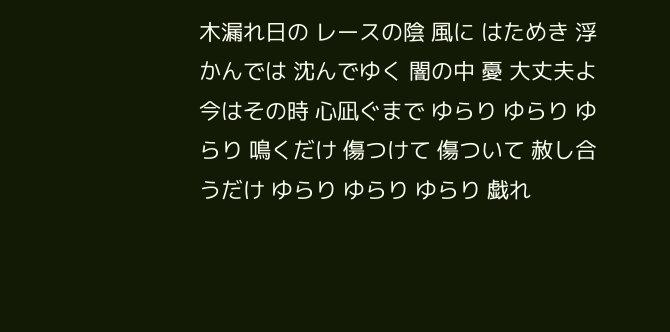木漏れ日の レースの陰 風に はためき 浮かんでは 沈んでゆく 闇の中 憂 大丈夫よ 今はその時 心凪ぐまで ゆらり ゆらり ゆらり 鳴くだけ 傷つけて 傷ついて 赦し合うだけ ゆらり ゆらり ゆらり 戯れ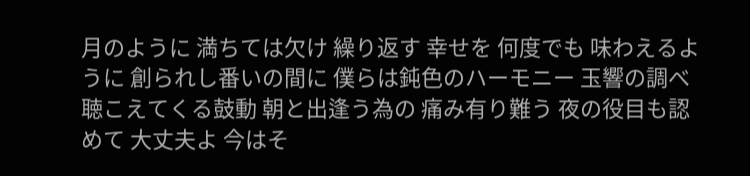月のように 満ちては欠け 繰り返す 幸せを 何度でも 味わえるように 創られし番いの間に 僕らは鈍色のハーモニー 玉響の調べ 聴こえてくる鼓動 朝と出逢う為の 痛み有り難う 夜の役目も認めて 大丈夫よ 今はそ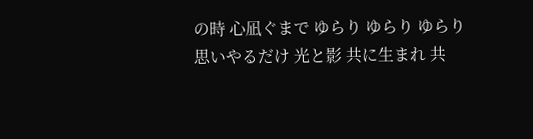の時 心凪ぐまで ゆらり ゆらり ゆらり 思いやるだけ 光と影 共に生まれ 共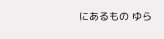にあるもの ゆら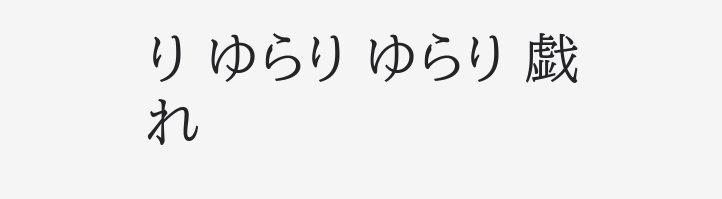り ゆらり ゆらり 戯れ